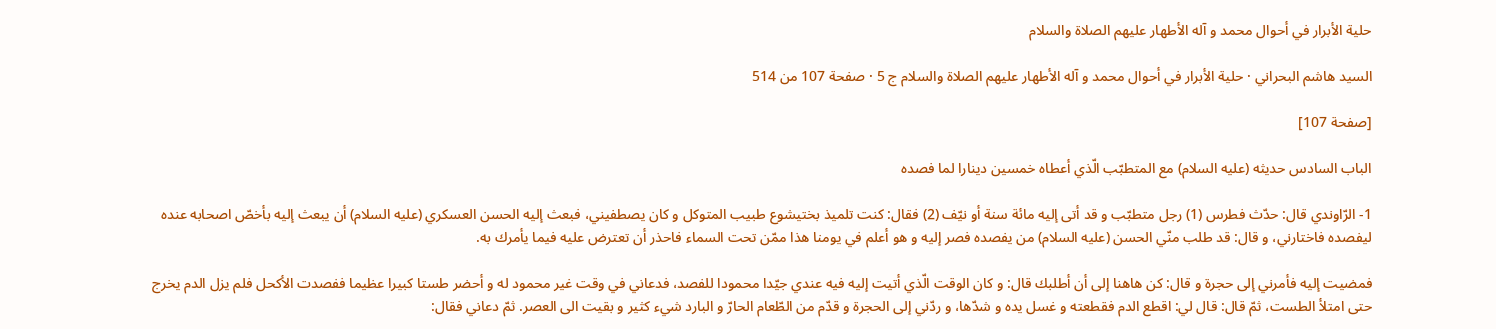حلية الأبرار في أحوال محمد و آله الأطهار عليهم الصلاة والسلام

السيد هاشم البحراني · حلية الأبرار في أحوال محمد و آله الأطهار عليهم الصلاة والسلام ج 5 · صفحة 107 من 514

[صفحة 107]

الباب السادس حديثه (عليه السلام) مع المتطبّب الّذي أعطاه خمسين دينارا لما فصده

1- الرّاوندي قال: حدّث فطرس (1) رجل متطبّب و قد أتى إليه مائة سنة أو نيّف (2) فقال: كنت تلميذ بختيشوع طبيب المتوكل و كان يصطفيني، فبعث إليه الحسن العسكري (عليه السلام) أن يبعث إليه بأخصّ اصحابه عنده ليفصده فاختارني، و قال: قد طلب منّي الحسن (عليه السلام) من يفصده فصر إليه و هو أعلم في يومنا هذا ممّن تحت السماء فاحذر أن تعترض عليه فيما يأمرك به.

فمضيت إليه فأمرني إلى حجرة و قال: كن هاهنا إلى أن أطلبك قال: و كان الوقت الّذي أتيت إليه فيه عندي جيّدا محمودا للفصد، فدعاني في وقت غير محمود له و أحضر طستا كبيرا عظيما ففصدت الأكحل فلم يزل الدم يخرج حتى امتلأ الطست، ثمّ قال: قال لي: اقطع الدم فقطعته و غسل يده و شدّها، و ردّني إلى الحجرة و قدّم من الطّعام الحارّ و البارد شيء كثير و بقيت الى العصر. ثمّ دعاني فقال: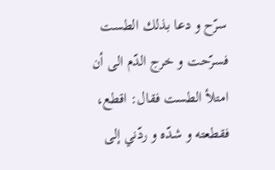سرّح و دعا بذلك الطست فسرّحت و خرج الدّم الى أن امتلأ الطست فقال: اقطع، فقطعته و شدّه و ردّني إلى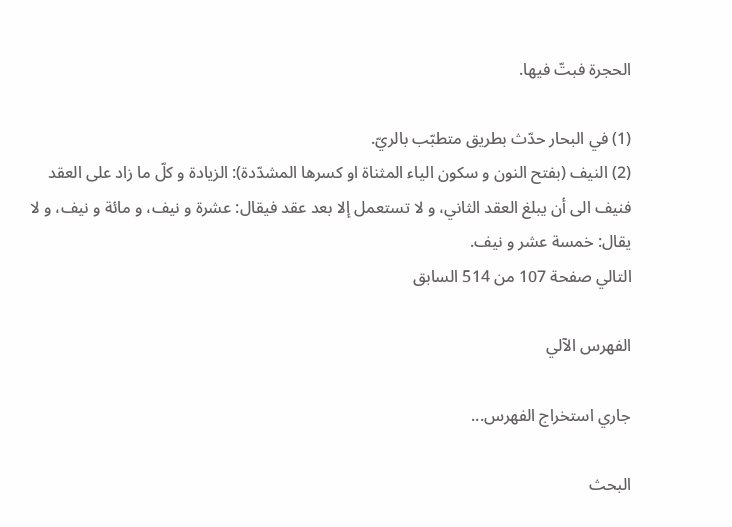الحجرة فبتّ فيها.

(1) في البحار حدّث بطريق متطبّب بالريّ.
(2) النيف (بفتح النون و سكون الياء المثناة او كسرها المشدّدة): الزيادة و كلّ ما زاد على العقد فنيف الى أن يبلغ العقد الثاني، و لا تستعمل إلا بعد عقد فيقال: عشرة و نيف، و مائة و نيف، و لا يقال: خمسة عشر و نيف.
التالي صفحة 107 من 514 السابق

الفهرس الآلي

جاري استخراج الفهرس...

البحث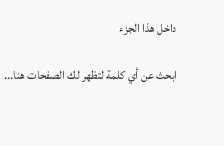داخل هذا الجزء

ابحث عن أي كلمة لتظهر لك الصفحات هنا...